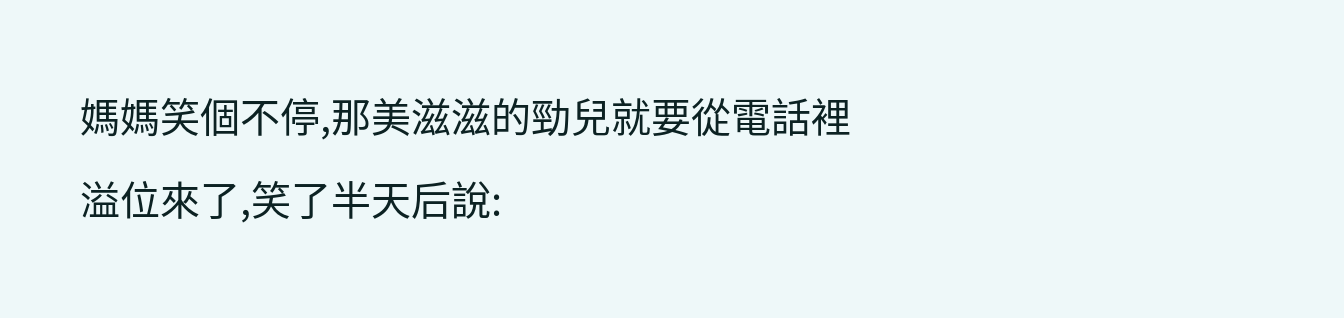媽媽笑個不停,那美滋滋的勁兒就要從電話裡溢位來了,笑了半天后說: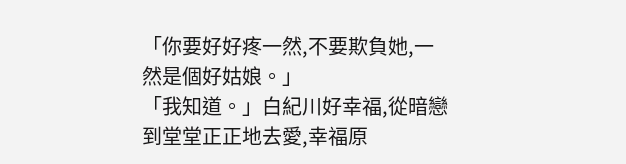「你要好好疼一然,不要欺負她,一然是個好姑娘。」
「我知道。」白紀川好幸福,從暗戀到堂堂正正地去愛,幸福原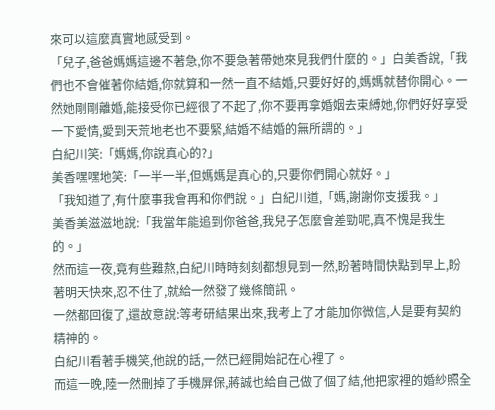來可以這麼真實地感受到。
「兒子,爸爸媽媽這邊不著急,你不要急著帶她來見我們什麼的。」白美香說,「我們也不會催著你結婚,你就算和一然一直不結婚,只要好好的,媽媽就替你開心。一然她剛剛離婚,能接受你已經很了不起了,你不要再拿婚姻去束縛她,你們好好享受一下愛情,愛到天荒地老也不要緊,結婚不結婚的無所謂的。」
白紀川笑:「媽媽,你說真心的?」
美香嘿嘿地笑:「一半一半,但媽媽是真心的,只要你們開心就好。」
「我知道了,有什麼事我會再和你們說。」白紀川道,「媽,謝謝你支援我。」
美香美滋滋地說:「我當年能追到你爸爸,我兒子怎麼會差勁呢,真不愧是我生的。」
然而這一夜,竟有些難熬,白紀川時時刻刻都想見到一然,盼著時間快點到早上,盼著明天快來,忍不住了,就給一然發了幾條簡訊。
一然都回復了,還故意說:等考研結果出來,我考上了才能加你微信,人是要有契約精神的。
白紀川看著手機笑,他說的話,一然已經開始記在心裡了。
而這一晚,陸一然刪掉了手機屏保,蔣誠也給自己做了個了結,他把家裡的婚紗照全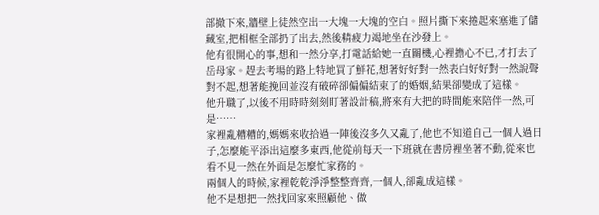部撤下來,牆壁上徒然空出一大塊一大塊的空白。照片撕下來捲起來塞進了儲藏室,把相框全部扔了出去,然後精疲力竭地坐在沙發上。
他有很開心的事,想和一然分享,打電話給她一直關機,心裡擔心不已,才打去了岳母家。趕去考場的路上特地買了鮮花,想著好好對一然表白好好對一然說聲對不起,想著能挽回並沒有破碎卻偏偏結束了的婚姻,結果卻變成了這樣。
他升職了,以後不用時時刻刻盯著設計稿,將來有大把的時間能來陪伴一然,可是……
家裡亂糟糟的,媽媽來收拾過一陣後沒多久又亂了,他也不知道自己一個人過日子,怎麼能平添出這麼多東西,他從前每天一下班就在書房裡坐著不動,從來也看不見一然在外面是怎麼忙家務的。
兩個人的時候,家裡乾乾淨淨整整齊齊,一個人,卻亂成這樣。
他不是想把一然找回家來照顧他、做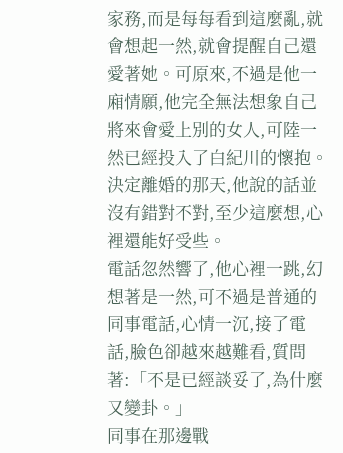家務,而是每每看到這麼亂,就會想起一然,就會提醒自己還愛著她。可原來,不過是他一廂情願,他完全無法想象自己將來會愛上別的女人,可陸一然已經投入了白紀川的懷抱。
決定離婚的那天,他說的話並沒有錯對不對,至少這麼想,心裡還能好受些。
電話忽然響了,他心裡一跳,幻想著是一然,可不過是普通的同事電話,心情一沉,接了電話,臉色卻越來越難看,質問著:「不是已經談妥了,為什麼又變卦。」
同事在那邊戰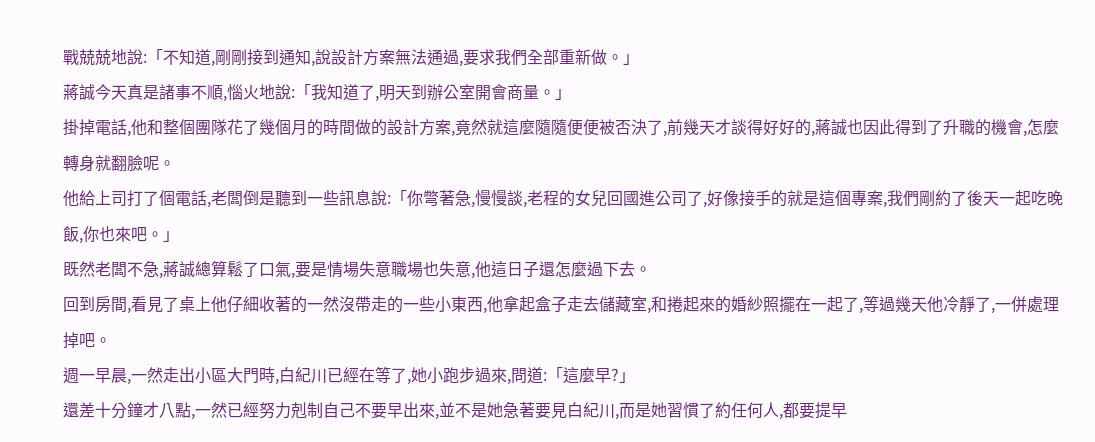戰兢兢地說:「不知道,剛剛接到通知,說設計方案無法通過,要求我們全部重新做。」
蔣誠今天真是諸事不順,惱火地說:「我知道了,明天到辦公室開會商量。」
掛掉電話,他和整個團隊花了幾個月的時間做的設計方案,竟然就這麼隨隨便便被否決了,前幾天才談得好好的,蔣誠也因此得到了升職的機會,怎麼轉身就翻臉呢。
他給上司打了個電話,老闆倒是聽到一些訊息說:「你彆著急,慢慢談,老程的女兒回國進公司了,好像接手的就是這個專案,我們剛約了後天一起吃晚飯,你也來吧。」
既然老闆不急,蔣誠總算鬆了口氣,要是情場失意職場也失意,他這日子還怎麼過下去。
回到房間,看見了桌上他仔細收著的一然沒帶走的一些小東西,他拿起盒子走去儲藏室,和捲起來的婚紗照擺在一起了,等過幾天他冷靜了,一併處理掉吧。
週一早晨,一然走出小區大門時,白紀川已經在等了,她小跑步過來,問道:「這麼早?」
還差十分鐘才八點,一然已經努力剋制自己不要早出來,並不是她急著要見白紀川,而是她習慣了約任何人,都要提早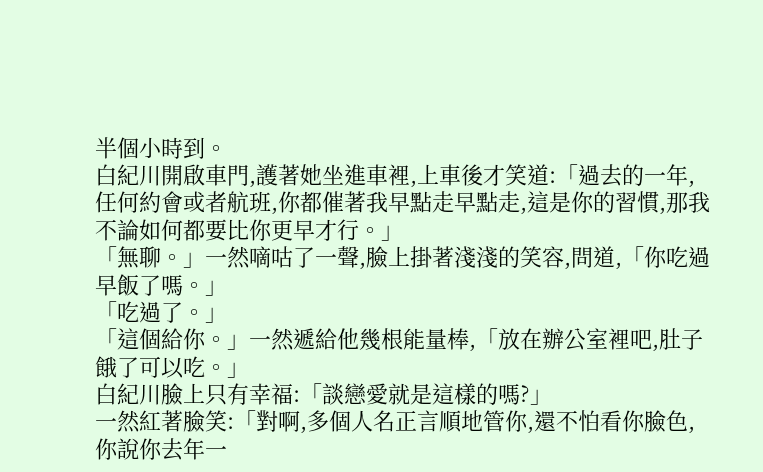半個小時到。
白紀川開啟車門,護著她坐進車裡,上車後才笑道:「過去的一年,任何約會或者航班,你都催著我早點走早點走,這是你的習慣,那我不論如何都要比你更早才行。」
「無聊。」一然嘀咕了一聲,臉上掛著淺淺的笑容,問道,「你吃過早飯了嗎。」
「吃過了。」
「這個給你。」一然遞給他幾根能量棒,「放在辦公室裡吧,肚子餓了可以吃。」
白紀川臉上只有幸福:「談戀愛就是這樣的嗎?」
一然紅著臉笑:「對啊,多個人名正言順地管你,還不怕看你臉色,你說你去年一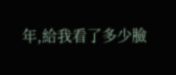年,給我看了多少臉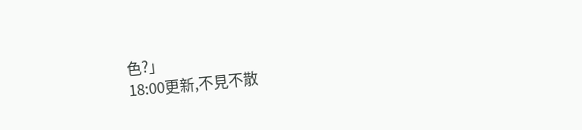色?」
18:00更新,不見不散